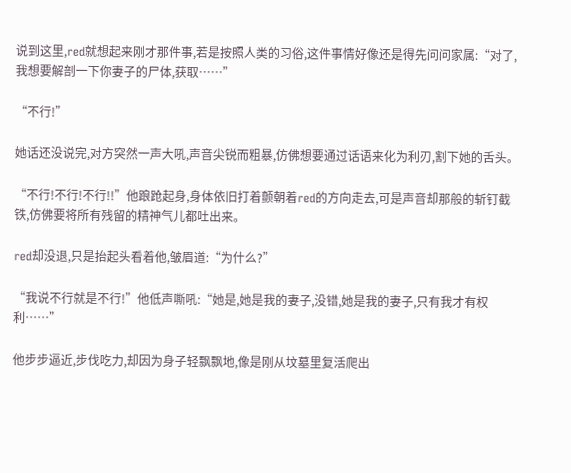说到这里,red就想起来刚才那件事,若是按照人类的习俗,这件事情好像还是得先问问家属:“对了,我想要解剖一下你妻子的尸体,获取……”

“不行!”

她话还没说完,对方突然一声大吼,声音尖锐而粗暴,仿佛想要通过话语来化为利刃,割下她的舌头。

“不行!不行!不行!!”他踉跄起身,身体依旧打着颤朝着red的方向走去,可是声音却那般的斩钉截铁,仿佛要将所有残留的精神气儿都吐出来。

red却没退,只是抬起头看着他,皱眉道:“为什么?”

“我说不行就是不行!”他低声嘶吼:“她是,她是我的妻子,没错,她是我的妻子,只有我才有权利……”

他步步逼近,步伐吃力,却因为身子轻飘飘地,像是刚从坟墓里复活爬出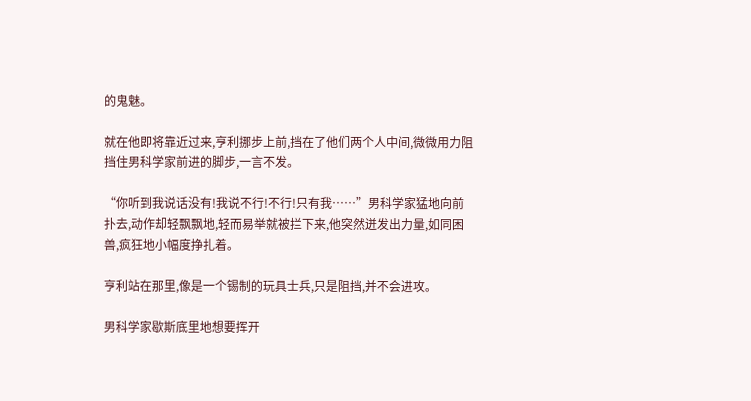的鬼魅。

就在他即将靠近过来,亨利挪步上前,挡在了他们两个人中间,微微用力阻挡住男科学家前进的脚步,一言不发。

“你听到我说话没有!我说不行!不行!只有我……”男科学家猛地向前扑去,动作却轻飘飘地,轻而易举就被拦下来,他突然迸发出力量,如同困兽,疯狂地小幅度挣扎着。

亨利站在那里,像是一个锡制的玩具士兵,只是阻挡,并不会进攻。

男科学家歇斯底里地想要挥开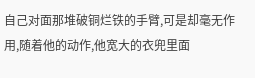自己对面那堆破铜烂铁的手臂,可是却毫无作用,随着他的动作,他宽大的衣兜里面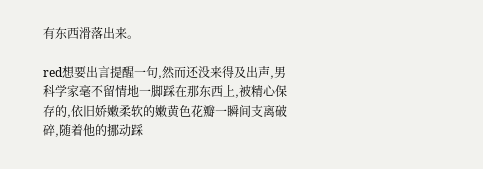有东西滑落出来。

red想要出言提醒一句,然而还没来得及出声,男科学家毫不留情地一脚踩在那东西上,被精心保存的,依旧娇嫩柔软的嫩黄色花瓣一瞬间支离破碎,随着他的挪动踩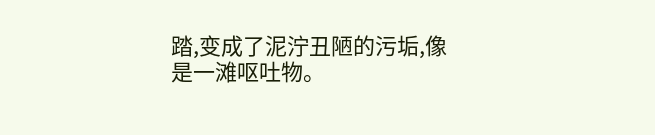踏,变成了泥泞丑陋的污垢,像是一滩呕吐物。